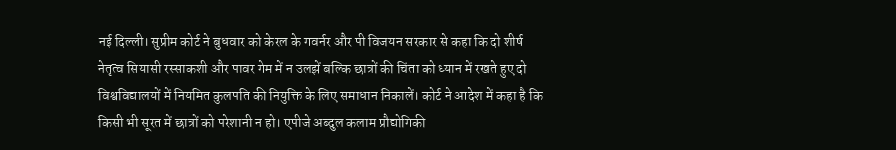नई दिल्ली। सुप्रीम कोर्ट ने बुधवार को केरल के गवर्नर और पी विजयन सरकार से कहा कि दो शीर्ष नेतृत्व सियासी रस्साकशी और पावर गेम में न उलझें बल्कि छात्रों की चिंता को ध्यान में रखते हुए दो विश्वविद्यालयों में नियमित कुलपति की नियुक्ति के लिए समाधान निकालें। कोर्ट ने आदेश में कहा है कि किसी भी सूरत में छात्रों को परेशानी न हो। एपीजे अब्दुल कलाम प्रौद्योगिकी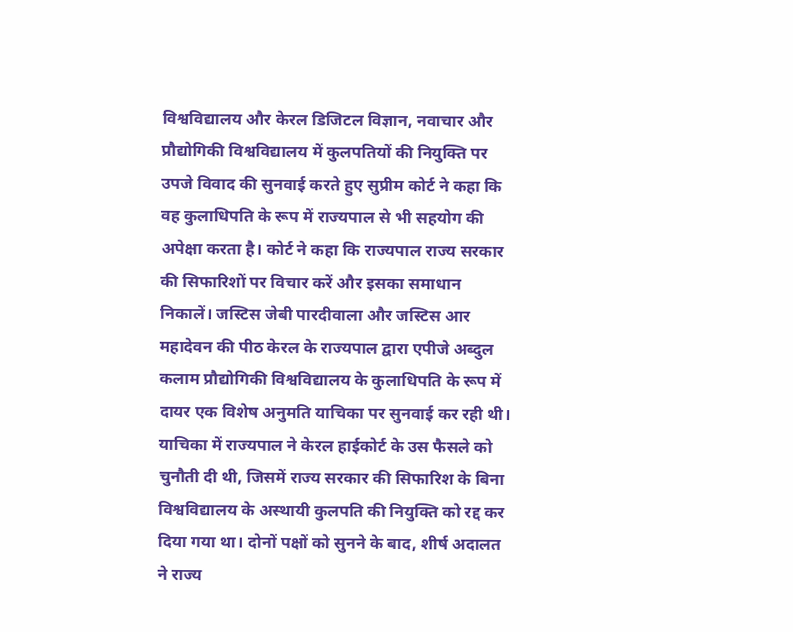विश्वविद्यालय और केरल डिजिटल विज्ञान, नवाचार और प्रौद्योगिकी विश्वविद्यालय में कुलपतियों की नियुक्ति पर उपजे विवाद की सुनवाई करते हुए सुप्रीम कोर्ट ने कहा कि वह कुलाधिपति के रूप में राज्यपाल से भी सहयोग की अपेक्षा करता है। कोर्ट ने कहा कि राज्यपाल राज्य सरकार की सिफारिशों पर विचार करें और इसका समाधान निकालें। जस्टिस जेबी पारदीवाला और जस्टिस आर महादेवन की पीठ केरल के राज्यपाल द्वारा एपीजे अब्दुल कलाम प्रौद्योगिकी विश्वविद्यालय के कुलाधिपति के रूप में दायर एक विशेष अनुमति याचिका पर सुनवाई कर रही थी। याचिका में राज्यपाल ने केरल हाईकोर्ट के उस फैसले को चुनौती दी थी, जिसमें राज्य सरकार की सिफारिश के बिना विश्वविद्यालय के अस्थायी कुलपति की नियुक्ति को रद्द कर दिया गया था। दोनों पक्षों को सुनने के बाद, शीर्ष अदालत ने राज्य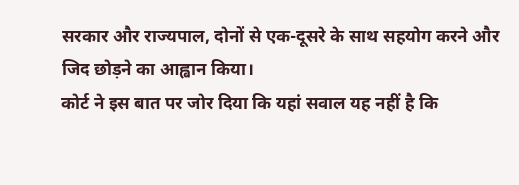सरकार और राज्यपाल, दोनों से एक-दूसरे के साथ सहयोग करने और जिद छोड़ने का आह्वान किया।
कोर्ट ने इस बात पर जोर दिया कि यहां सवाल यह नहीं है कि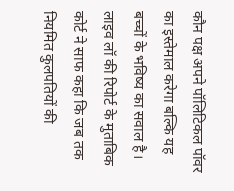कौन पक्ष अपने पॉलिटिकल पॉवर का इस्तेमाल करेगा बल्कि यह बच्चों के भविष्य का सवाल है। लाइव लॉ की रिपोर्ट के मुताबिक कोर्ट ने साफ कहा कि जब तक नियमित कुलपतियों की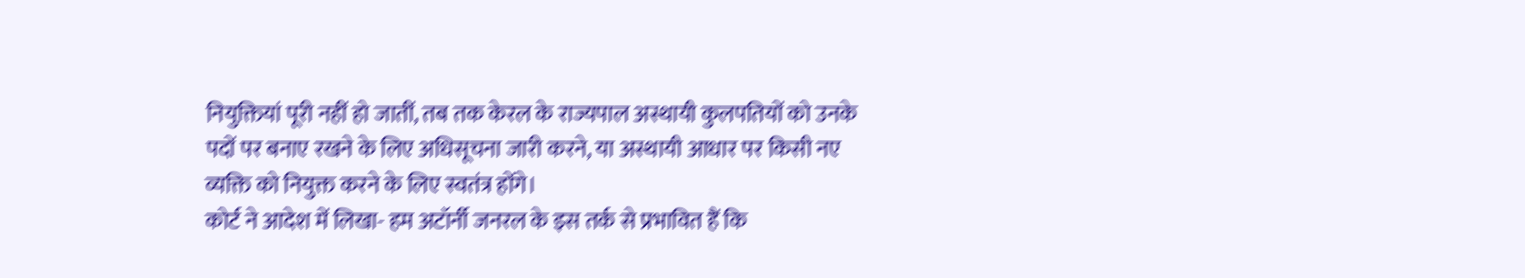नियुक्तियां पूरी नहीं हो जातीं, तब तक केरल के राज्यपाल अस्थायी कुलपतियों को उनके पदों पर बनाए रखने के लिए अधिसूचना जारी करने, या अस्थायी आधार पर किसी नए व्यक्ति को नियुक्त करने के लिए स्वतंत्र होंगे।
कोर्ट ने आदेश में लिखा- हम अटॉर्नी जनरल के इस तर्क से प्रभावित हैं कि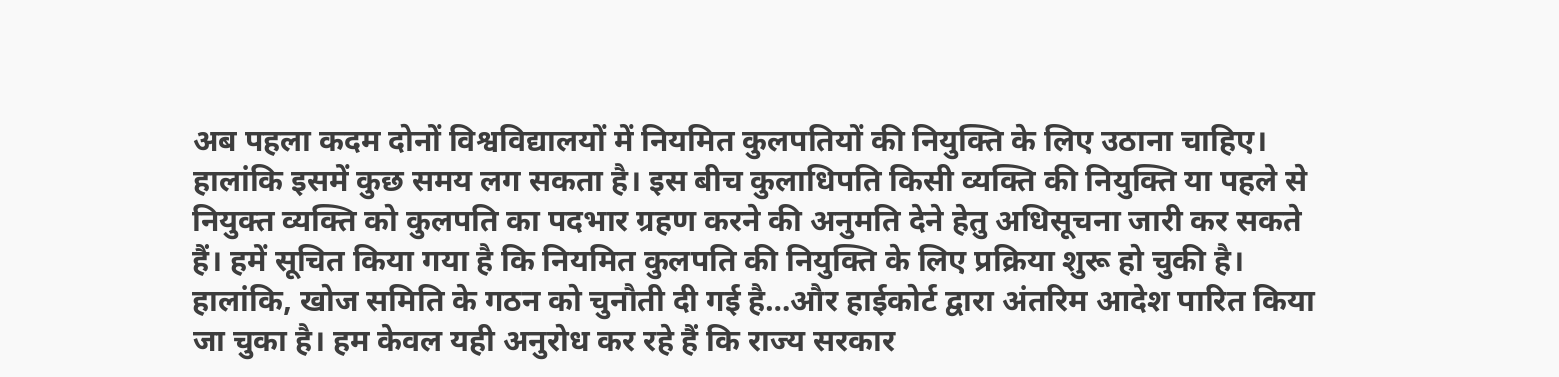अब पहला कदम दोनों विश्वविद्यालयों में नियमित कुलपतियों की नियुक्ति के लिए उठाना चाहिए। हालांकि इसमें कुछ समय लग सकता है। इस बीच कुलाधिपति किसी व्यक्ति की नियुक्ति या पहले से नियुक्त व्यक्ति को कुलपति का पदभार ग्रहण करने की अनुमति देने हेतु अधिसूचना जारी कर सकते हैं। हमें सूचित किया गया है कि नियमित कुलपति की नियुक्ति के लिए प्रक्रिया शुरू हो चुकी है। हालांकि, खोज समिति के गठन को चुनौती दी गई है…और हाईकोर्ट द्वारा अंतरिम आदेश पारित किया जा चुका है। हम केवल यही अनुरोध कर रहे हैं कि राज्य सरकार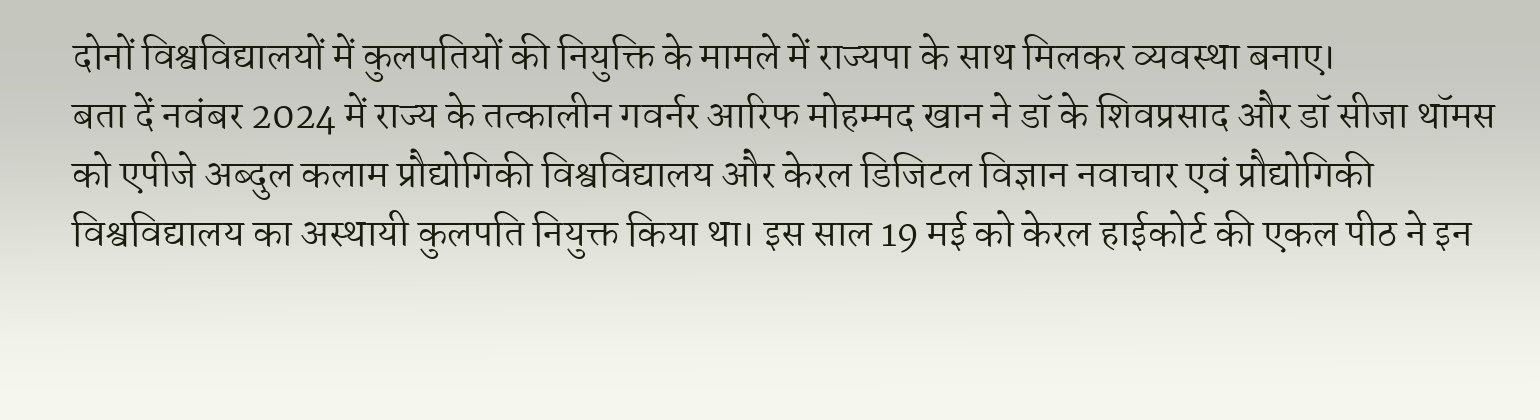दोनों विश्वविद्यालयों में कुलपतियों की नियुक्ति के मामले में राज्यपा के साथ मिलकर व्यवस्था बनाए।
बता दें नवंबर 2024 में राज्य के तत्कालीन गवर्नर आरिफ मोहम्मद खान ने डॉ के शिवप्रसाद और डॉ सीजा थॉमस को एपीजे अब्दुल कलाम प्रौद्योगिकी विश्वविद्यालय और केरल डिजिटल विज्ञान नवाचार एवं प्रौद्योगिकी विश्वविद्यालय का अस्थायी कुलपति नियुक्त किया था। इस साल 19 मई को केरल हाईकोर्ट की एकल पीठ ने इन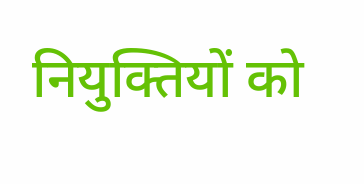नियुक्तियों को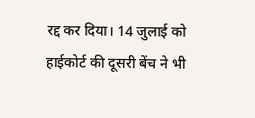रद्द कर दिया। 14 जुलाई को हाईकोर्ट की दूसरी बेंच ने भी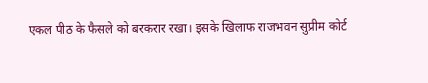एकल पीठ के फैसले को बरकरार रखा। इसके खिलाफ राजभवन सुप्रीम कोर्ट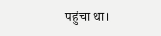पहुंचा था।